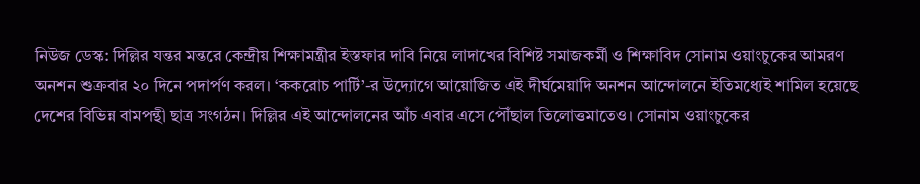নিউজ ডেস্ক: দিল্লির যন্তর মন্তরে কেন্দ্রীয় শিক্ষামন্ত্রীর ইস্তফার দাবি নিয়ে লাদাখের বিশিষ্ট সমাজকর্মী ও শিক্ষাবিদ সোনাম ওয়াংচুকের আমরণ অনশন শুক্রবার ২০ দিনে পদার্পণ করল। ‘ককরোচ পার্টি’-র উদ্যোগে আয়োজিত এই দীর্ঘমেয়াদি অনশন আন্দোলনে ইতিমধ্যেই শামিল হয়েছে দেশের বিভিন্ন বামপন্থী ছাত্র সংগঠন। দিল্লির এই আন্দোলনের আঁচ এবার এসে পৌঁছাল তিলোত্তমাতেও। সোনাম ওয়াংচুকের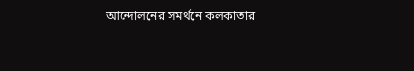আন্দোলনের সমর্থনে কলকাতার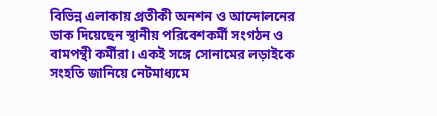বিভিন্ন এলাকায় প্রতীকী অনশন ও আন্দোলনের ডাক দিয়েছেন স্থানীয় পরিবেশকর্মী সংগঠন ও বামপন্থী কর্মীরা। একই সঙ্গে সোনামের লড়াইকে সংহতি জানিয়ে নেটমাধ্যমে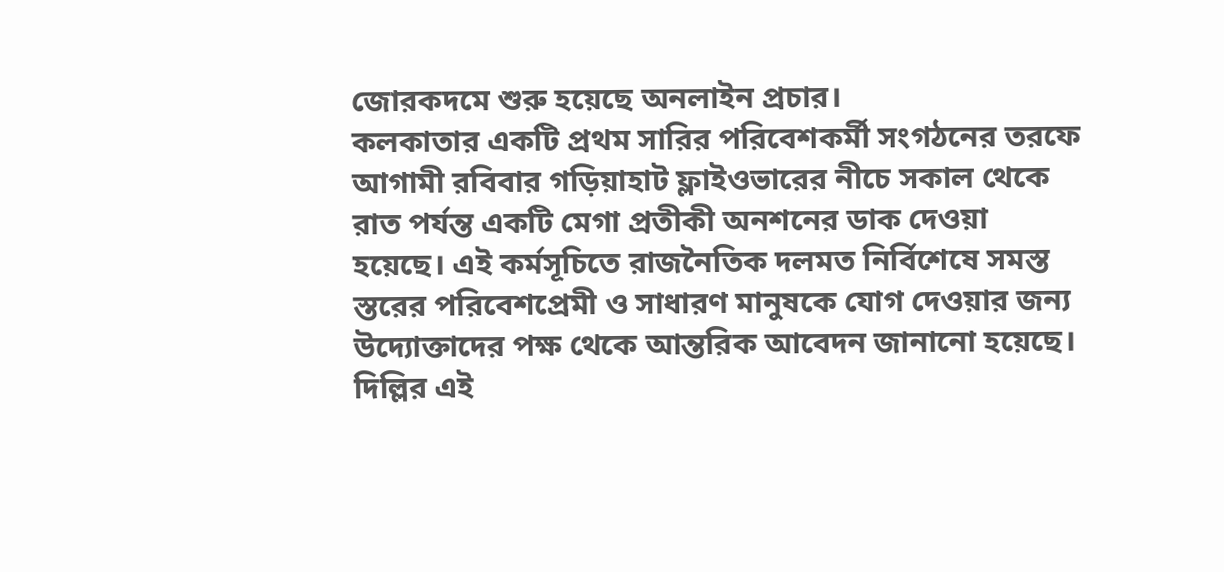জোরকদমে শুরু হয়েছে অনলাইন প্রচার।
কলকাতার একটি প্রথম সারির পরিবেশকর্মী সংগঠনের তরফে আগামী রবিবার গড়িয়াহাট ফ্লাইওভারের নীচে সকাল থেকে রাত পর্যন্ত একটি মেগা প্রতীকী অনশনের ডাক দেওয়া হয়েছে। এই কর্মসূচিতে রাজনৈতিক দলমত নির্বিশেষে সমস্ত স্তরের পরিবেশপ্রেমী ও সাধারণ মানুষকে যোগ দেওয়ার জন্য উদ্যোক্তাদের পক্ষ থেকে আন্তরিক আবেদন জানানো হয়েছে।
দিল্লির এই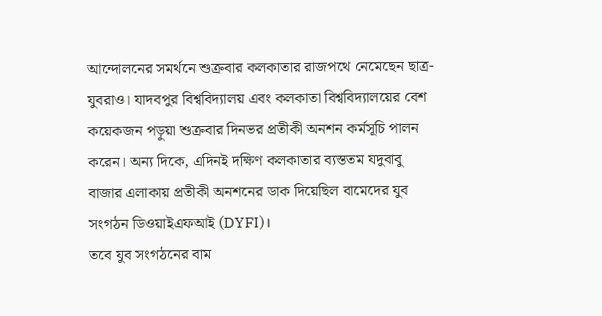আন্দোলনের সমর্থনে শুক্রবার কলকাতার রাজপথে নেমেছেন ছাত্র-যুবরাও। যাদবপুর বিশ্ববিদ্যালয় এবং কলকাতা বিশ্ববিদ্যালয়ের বেশ কয়েকজন পড়ুয়া শুক্রবার দিনভর প্রতীকী অনশন কর্মসূচি পালন করেন। অন্য দিকে, এদিনই দক্ষিণ কলকাতার ব্যস্ততম যদুবাবু বাজার এলাকায় প্রতীকী অনশনের ডাক দিয়েছিল বামেদের যুব সংগঠন ডিওয়াইএফআই (DYFI)।
তবে যুব সংগঠনের বাম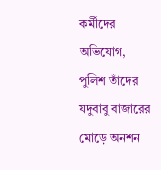কর্মীদের অভিযোগ, পুলিশ তাঁদের যদুবাবু বাজারের মোড়ে অনশন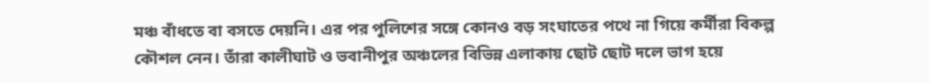মঞ্চ বাঁধতে বা বসতে দেয়নি। এর পর পুলিশের সঙ্গে কোনও বড় সংঘাতের পথে না গিয়ে কর্মীরা বিকল্প কৌশল নেন। তাঁরা কালীঘাট ও ভবানীপুর অঞ্চলের বিভিন্ন এলাকায় ছোট ছোট দলে ভাগ হয়ে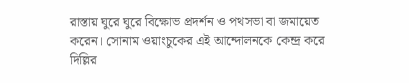রাস্তায় ঘুরে ঘুরে বিক্ষোভ প্রদর্শন ও পথসভা বা জমায়েত করেন। সোনাম ওয়াংচুকের এই আন্দোলনকে কেন্দ্র করে দিল্লির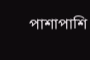পাশাপাশি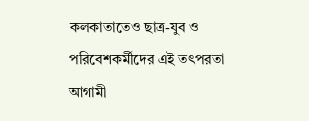কলকাতাতেও ছাত্র-যুব ও পরিবেশকর্মীদের এই তৎপরতা আগামী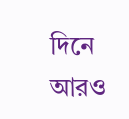দিনে আরও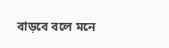বাড়বে বলে মনে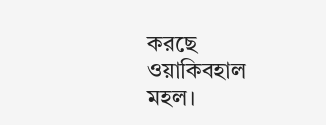করছে ওয়াকিবহাল মহল।